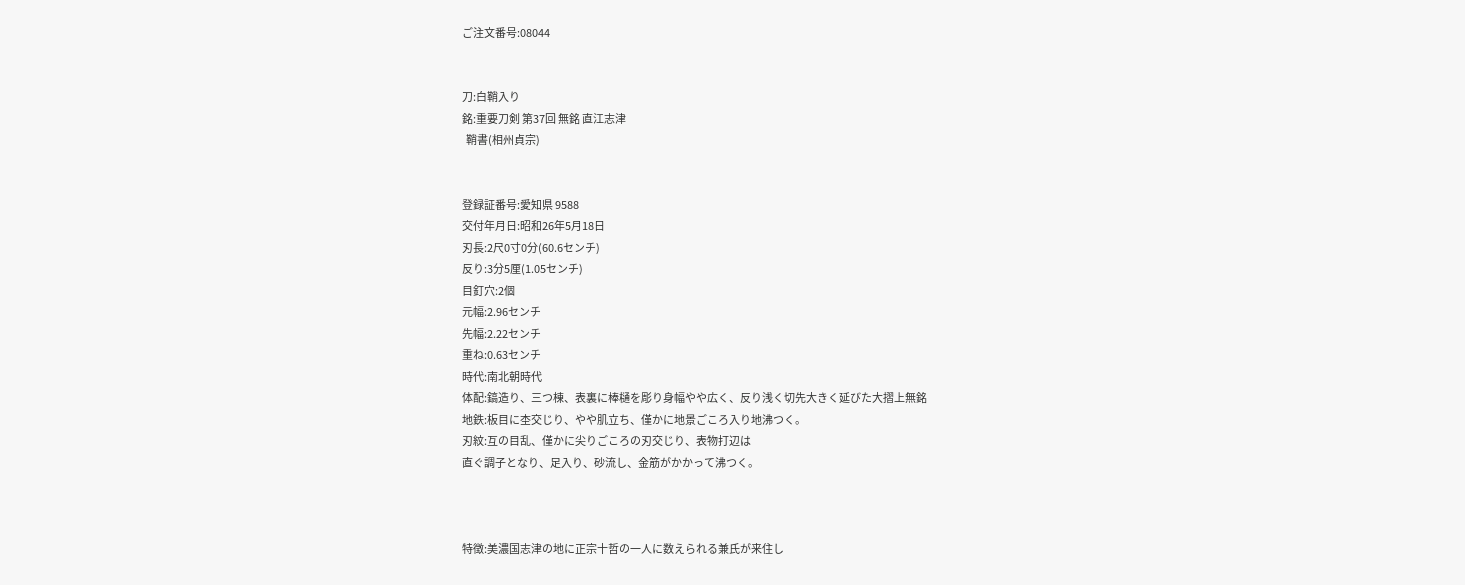ご注文番号:08044


刀:白鞘入り
銘:重要刀剣 第37回 無銘 直江志津
  鞘書(相州貞宗)


登録証番号:愛知県 9588
交付年月日:昭和26年5月18日
刃長:2尺0寸0分(60.6センチ)
反り:3分5厘(1.05センチ)
目釘穴:2個
元幅:2.96センチ
先幅:2.22センチ
重ね:0.63センチ
時代:南北朝時代
体配:鎬造り、三つ棟、表裏に棒樋を彫り身幅やや広く、反り浅く切先大きく延びた大摺上無銘
地鉄:板目に杢交じり、やや肌立ち、僅かに地景ごころ入り地沸つく。
刃紋:互の目乱、僅かに尖りごころの刃交じり、表物打辺は
直ぐ調子となり、足入り、砂流し、金筋がかかって沸つく。



特徴:美濃国志津の地に正宗十哲の一人に数えられる兼氏が来住し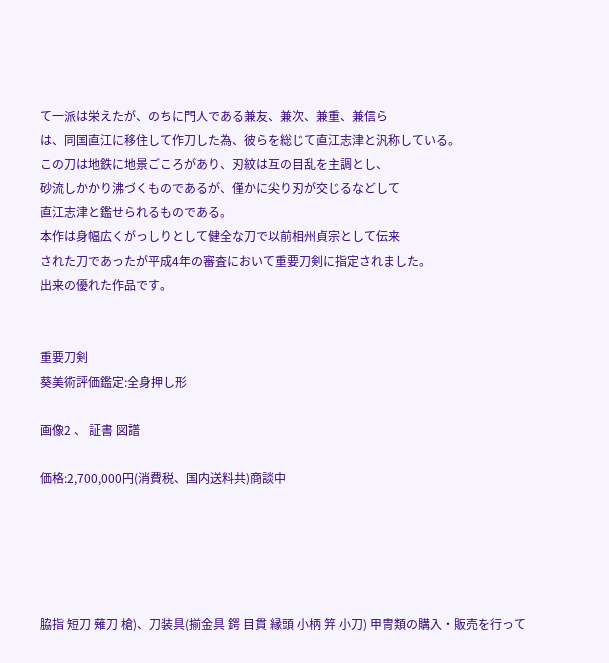て一派は栄えたが、のちに門人である兼友、兼次、兼重、兼信ら
は、同国直江に移住して作刀した為、彼らを総じて直江志津と汎称している。
この刀は地鉄に地景ごころがあり、刃紋は互の目乱を主調とし、
砂流しかかり沸づくものであるが、僅かに尖り刃が交じるなどして
直江志津と鑑せられるものである。
本作は身幅広くがっしりとして健全な刀で以前相州貞宗として伝来
された刀であったが平成4年の審査において重要刀剣に指定されました。
出来の優れた作品です。


重要刀剣
葵美術評価鑑定:全身押し形

画像2 、 証書 図譜

価格:2,700,000円(消費税、国内送料共)商談中





脇指 短刀 薙刀 槍)、刀装具(揃金具 鍔 目貫 縁頭 小柄 笄 小刀) 甲冑類の購入・販売を行って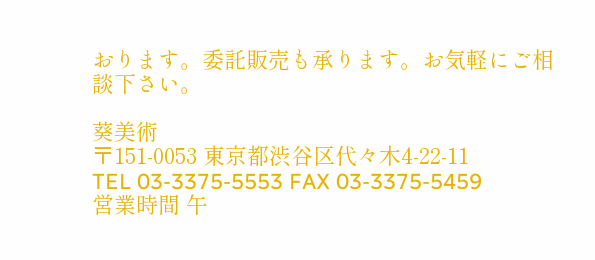おります。委託販売も承ります。お気軽にご相談下さい。

葵美術
〒151-0053 東京都渋谷区代々木4-22-11
TEL 03-3375-5553 FAX 03-3375-5459
営業時間 午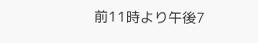前11時より午後7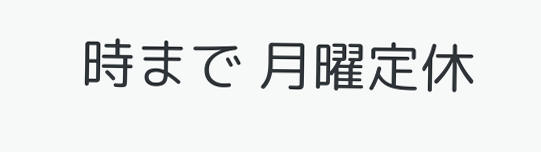時まで 月曜定休